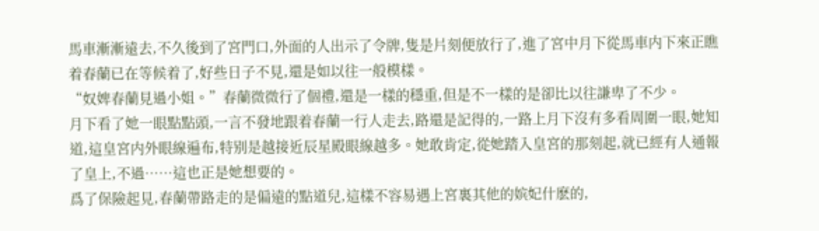馬車漸漸遠去,不久後到了宮門口,外面的人出示了令牌,隻是片刻便放行了,進了宮中月下從馬車内下來正瞧着春蘭已在等候着了,好些日子不見,還是如以往一般模樣。
“奴婢春蘭見過小姐。”春蘭微微行了個禮,還是一樣的穩重,但是不一樣的是卻比以往謙卑了不少。
月下看了她一眼點點頭,一言不發地跟着春蘭一行人走去,路還是記得的,一路上月下沒有多看周圍一眼,她知道,這皇宮内外眼線遍布,特别是越接近辰星殿眼線越多。她敢肯定,從她踏入皇宮的那刻起,就已經有人通報了皇上,不過……這也正是她想要的。
爲了保險起見,春蘭帶路走的是偏遠的點道兒,這樣不容易遇上宮裏其他的嫔妃什麽的,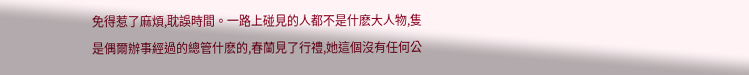免得惹了麻煩,耽誤時間。一路上碰見的人都不是什麽大人物,隻是偶爾辦事經過的總管什麽的,春蘭見了行禮,她這個沒有任何公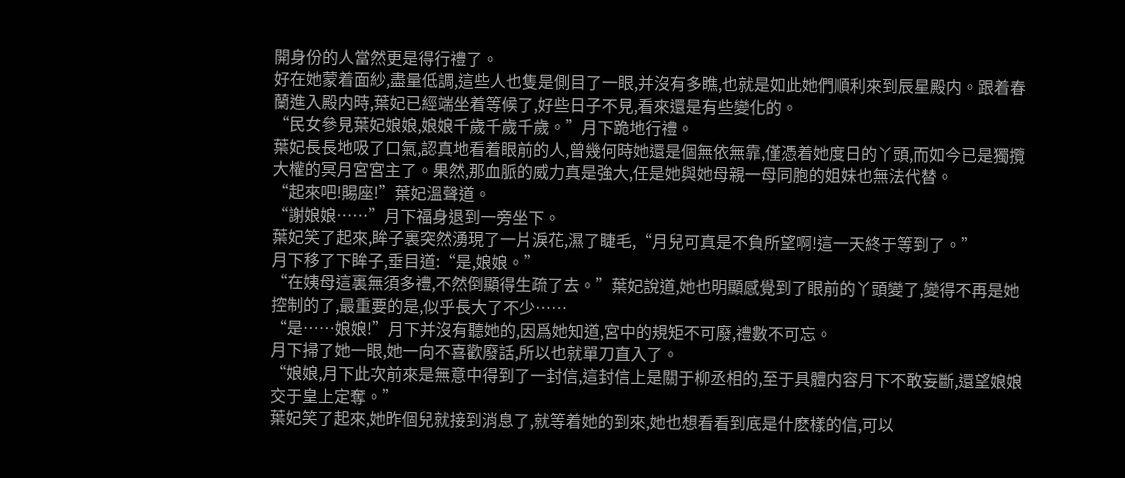開身份的人當然更是得行禮了。
好在她蒙着面紗,盡量低調,這些人也隻是側目了一眼,并沒有多瞧,也就是如此她們順利來到辰星殿内。跟着春蘭進入殿内時,葉妃已經端坐着等候了,好些日子不見,看來還是有些變化的。
“民女參見葉妃娘娘,娘娘千歲千歲千歲。”月下跪地行禮。
葉妃長長地吸了口氣,認真地看着眼前的人,曾幾何時她還是個無依無靠,僅憑着她度日的丫頭,而如今已是獨攬大權的冥月宮宮主了。果然,那血脈的威力真是強大,任是她與她母親一母同胞的姐妹也無法代替。
“起來吧!賜座!”葉妃溫聲道。
“謝娘娘……”月下福身退到一旁坐下。
葉妃笑了起來,眸子裏突然湧現了一片淚花,濕了睫毛,“月兒可真是不負所望啊!這一天終于等到了。”
月下移了下眸子,垂目道:“是,娘娘。”
“在姨母這裏無須多禮,不然倒顯得生疏了去。”葉妃說道,她也明顯感覺到了眼前的丫頭變了,變得不再是她控制的了,最重要的是,似乎長大了不少……
“是……娘娘!”月下并沒有聽她的,因爲她知道,宮中的規矩不可廢,禮數不可忘。
月下掃了她一眼,她一向不喜歡廢話,所以也就單刀直入了。
“娘娘,月下此次前來是無意中得到了一封信,這封信上是關于柳丞相的,至于具體内容月下不敢妄斷,還望娘娘交于皇上定奪。”
葉妃笑了起來,她昨個兒就接到消息了,就等着她的到來,她也想看看到底是什麽樣的信,可以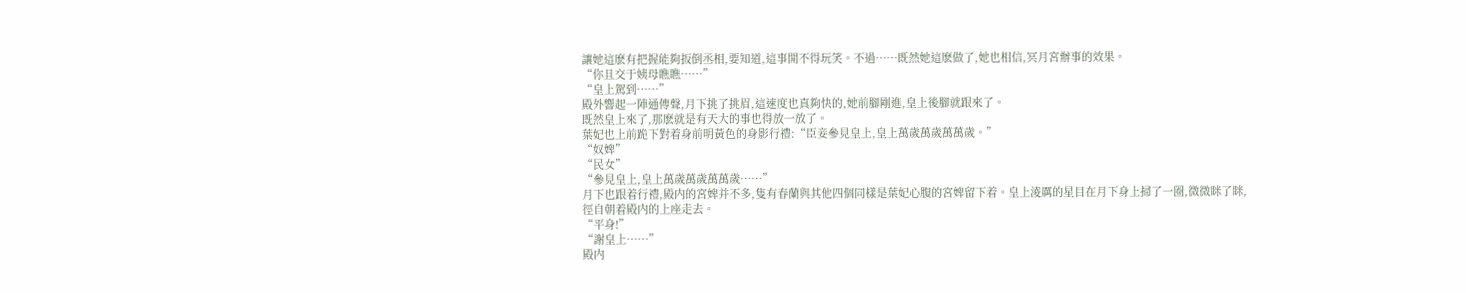讓她這麽有把握能夠扳倒丞相,要知道,這事開不得玩笑。不過……既然她這麽做了,她也相信,冥月宮辦事的效果。
“你且交于姨母瞧瞧……”
“皇上駕到……”
殿外響起一陣通傳聲,月下挑了挑眉,這速度也真夠快的,她前腳剛進,皇上後腳就跟來了。
既然皇上來了,那麽就是有天大的事也得放一放了。
葉妃也上前跪下對着身前明黃色的身影行禮:“臣妾參見皇上,皇上萬歲萬歲萬萬歲。”
“奴婢”
“民女”
“參見皇上,皇上萬歲萬歲萬萬歲……”
月下也跟着行禮,殿内的宮婢并不多,隻有春蘭與其他四個同樣是葉妃心腹的宮婢留下着。皇上淩厲的星目在月下身上掃了一圈,微微眯了眯,徑自朝着殿内的上座走去。
“平身!”
“謝皇上……”
殿内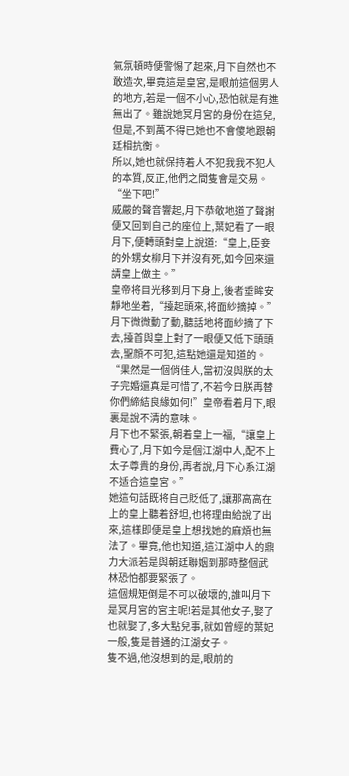氣氛頓時便警惕了起來,月下自然也不敢造次,畢竟這是皇宮,是眼前這個男人的地方,若是一個不小心,恐怕就是有進無出了。雖說她冥月宮的身份在這兒,但是,不到萬不得已她也不會傻地跟朝廷相抗衡。
所以,她也就保持着人不犯我我不犯人的本質,反正,他們之間隻會是交易。
“坐下吧!”
威嚴的聲音響起,月下恭敬地道了聲謝便又回到自己的座位上,葉妃看了一眼月下,便轉頭對皇上說道:“皇上,臣妾的外甥女柳月下并沒有死,如今回來還請皇上做主。”
皇帝将目光移到月下身上,後者垂眸安靜地坐着,“擡起頭來,将面紗摘掉。”
月下微微動了動,聽話地将面紗摘了下去,擡首與皇上對了一眼便又低下頭頭去,聖顔不可犯,這點她還是知道的。
“果然是一個俏佳人,當初沒與朕的太子完婚還真是可惜了,不若今日朕再替你們締結良緣如何!”皇帝看着月下,眼裏是說不清的意味。
月下也不緊張,朝着皇上一福,“讓皇上費心了,月下如今是個江湖中人,配不上太子尊貴的身份,再者說,月下心系江湖不适合這皇宮。”
她這句話既将自己貶低了,讓那高高在上的皇上聽着舒坦,也将理由給說了出來,這樣即便是皇上想找她的麻煩也無法了。畢竟,他也知道,這江湖中人的鼎力大派若是與朝廷聯姻到那時整個武林恐怕都要緊張了。
這個規矩倒是不可以破壞的,誰叫月下是冥月宮的宮主呢!若是其他女子,娶了也就娶了,多大點兒事,就如曾經的葉妃一般,隻是普通的江湖女子。
隻不過,他沒想到的是,眼前的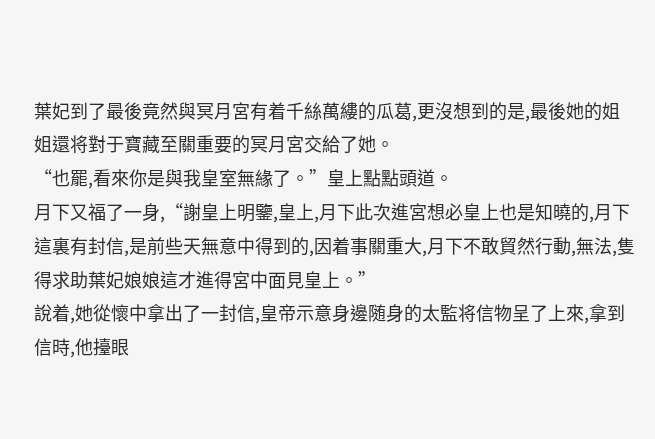葉妃到了最後竟然與冥月宮有着千絲萬縷的瓜葛,更沒想到的是,最後她的姐姐還将對于寶藏至關重要的冥月宮交給了她。
“也罷,看來你是與我皇室無緣了。”皇上點點頭道。
月下又福了一身,“謝皇上明鑒,皇上,月下此次進宮想必皇上也是知曉的,月下這裏有封信,是前些天無意中得到的,因着事關重大,月下不敢貿然行動,無法,隻得求助葉妃娘娘這才進得宮中面見皇上。”
說着,她從懷中拿出了一封信,皇帝示意身邊随身的太監将信物呈了上來,拿到信時,他擡眼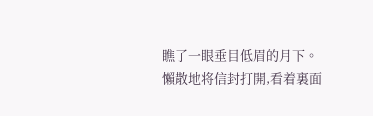瞧了一眼垂目低眉的月下。
懶散地将信封打開,看着裏面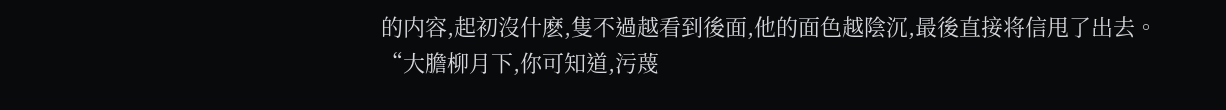的内容,起初沒什麽,隻不過越看到後面,他的面色越陰沉,最後直接将信甩了出去。
“大膽柳月下,你可知道,污蔑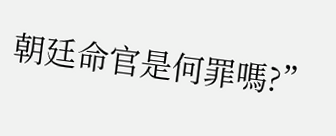朝廷命官是何罪嗎?”